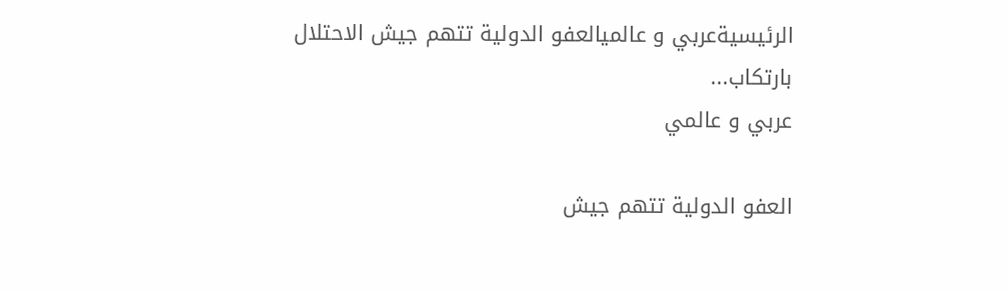الرئيسيةعربي و عالميالعفو الدولية تتهم جيش الاحتلال بارتكاب...
عربي و عالمي

العفو الدولية تتهم جيش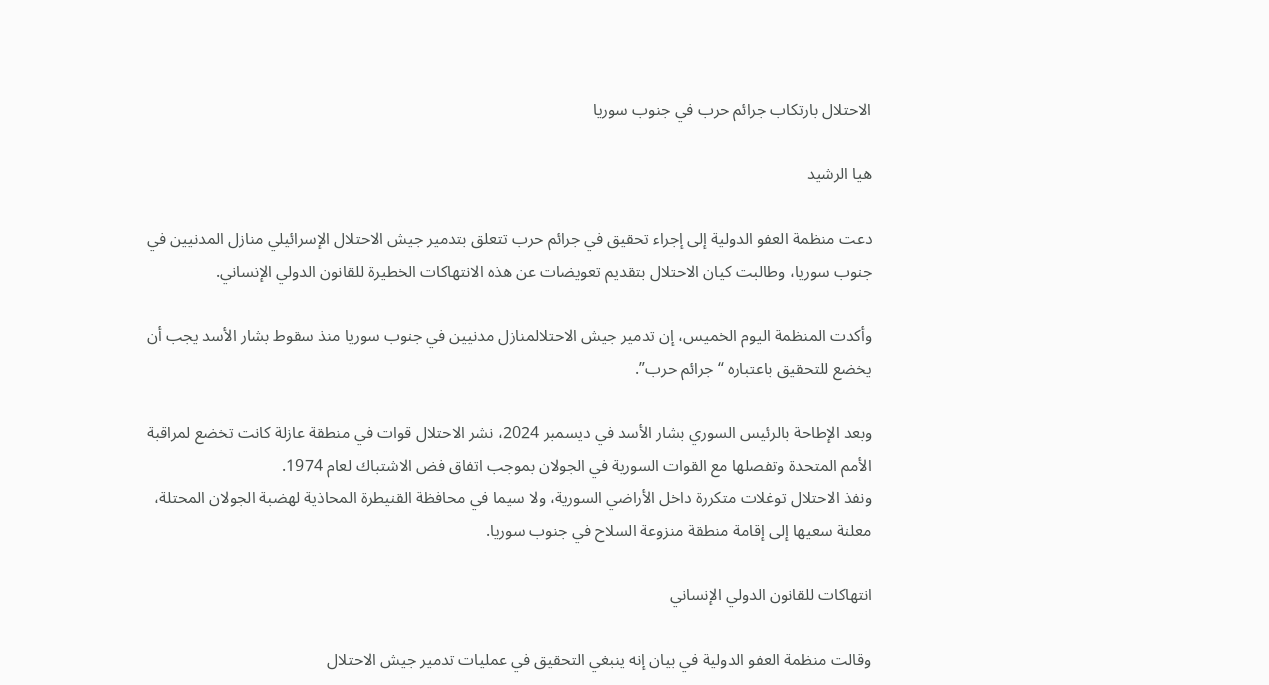الاحتلال بارتكاب جرائم حرب في جنوب سوريا

هيا الرشيد

دعت منظمة العفو الدولية إلى إجراء تحقيق في جرائم حرب تتعلق بتدمير جيش الاحتلال الإسرائيلي منازل المدنيين في جنوب سوريا، وطالبت كيان الاحتلال بتقديم تعويضات عن هذه الانتهاكات الخطيرة للقانون الدولي الإنساني.

وأكدت المنظمة اليوم الخميس، إن تدمير جيش الاحتلالمنازل مدنيين في جنوب سوريا منذ سقوط بشار الأسد يجب أن يخضع للتحقيق باعتباره “جرائم حرب”.

وبعد الإطاحة بالرئيس السوري بشار الأسد في ديسمبر 2024، نشر الاحتلال قوات في منطقة عازلة كانت تخضع لمراقبة الأمم المتحدة وتفصلها مع القوات السورية في الجولان بموجب اتفاق فض الاشتباك لعام 1974.
ونفذ الاحتلال توغلات متكررة داخل الأراضي السورية، ولا سيما في محافظة القنيطرة المحاذية لهضبة الجولان المحتلة، معلنة سعيها إلى إقامة منطقة منزوعة السلاح في جنوب سوريا.

انتهاكات للقانون الدولي الإنساني

وقالت منظمة العفو الدولية في بيان إنه ينبغي التحقيق في عمليات تدمير جيش الاحتلال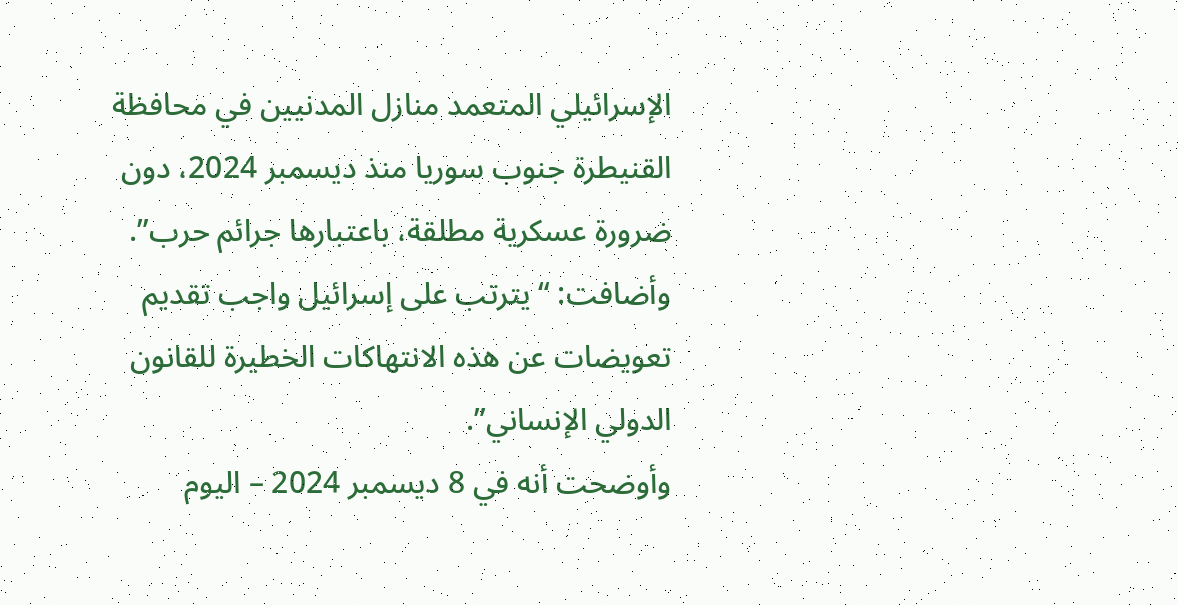الإسرائيلي المتعمد منازل المدنيين في محافظة القنيطرة جنوب سوريا منذ ديسمبر 2024، دون ضرورة عسكرية مطلقة، باعتبارها جرائم حرب”.
وأضافت: “يترتب على إسرائيل واجب تقديم تعويضات عن هذه الانتهاكات الخطيرة للقانون الدولي الإنساني”.
وأوضحت أنه في 8 ديسمبر 2024 – اليوم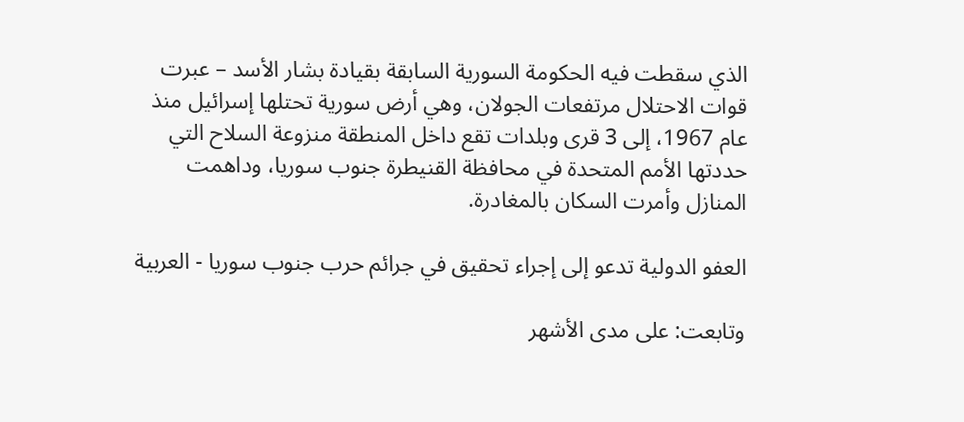الذي سقطت فيه الحكومة السورية السابقة بقيادة بشار الأسد – عبرت قوات الاحتلال مرتفعات الجولان، وهي أرض سورية تحتلها إسرائيل منذ عام 1967، إلى 3 قرى وبلدات تقع داخل المنطقة منزوعة السلاح التي حددتها الأمم المتحدة في محافظة القنيطرة جنوب سوريا، وداهمت المنازل وأمرت السكان بالمغادرة.

العفو الدولية تدعو إلى إجراء تحقيق في جرائم حرب جنوب سوريا - العربية

وتابعت: على مدى الأشهر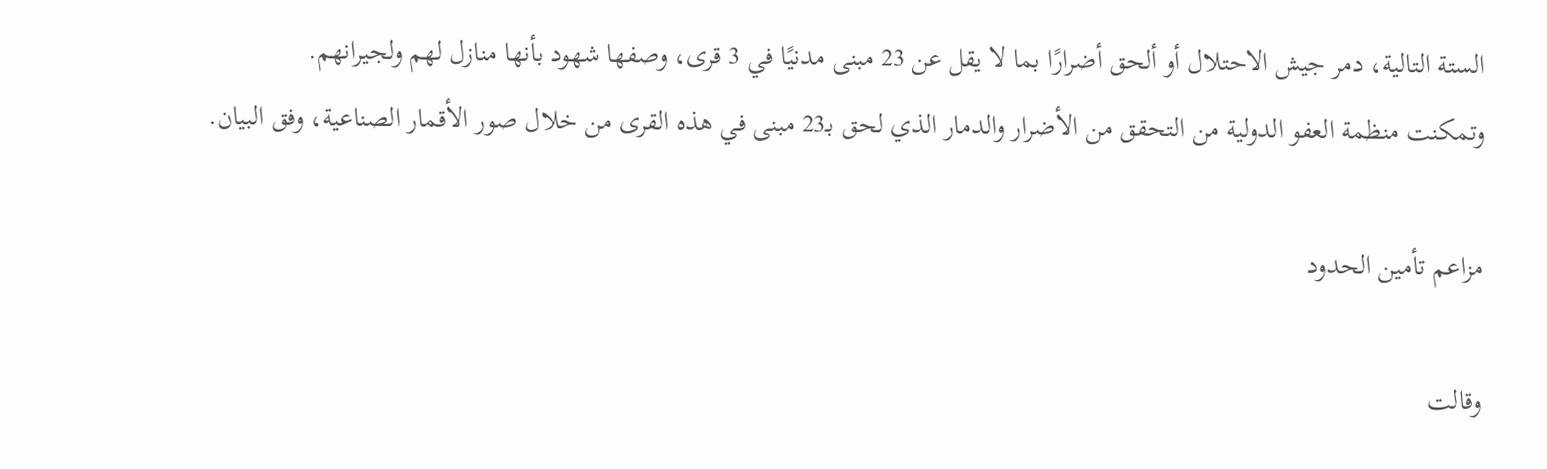الستة التالية، دمر جيش الاحتلال أو ألحق أضرارًا بما لا يقل عن 23 مبنى مدنيًا في 3 قرى، وصفها شهود بأنها منازل لهم ولجيرانهم.
وتمكنت منظمة العفو الدولية من التحقق من الأضرار والدمار الذي لحق بـ23 مبنى في هذه القرى من خلال صور الأقمار الصناعية، وفق البيان.

مزاعم تأمين الحدود

وقالت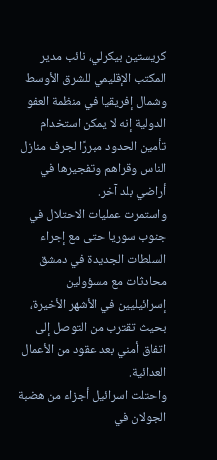كريستين بيكرلي، نائب مدير المكتب الإقليمي للشرق الأوسط وشمال إفريقيا في منظمة العفو الدولية إنه لا يمكن استخدام تأمين الحدود مبررًا لجرف منازل الناس وقراهم وتفجيرها في أراضي بلد آخر.
واستمرت عمليات الاحتلال في جنوب سوريا حتى مع إجراء السلطات الجديدة في دمشق محادثات مع مسؤولين إسرائيليين في الأشهر الأخيرة، بحيث تقترب من التوصل إلى اتفاق أمني بعد عقود من الأعمال العدائية.
واحتلت اسرائيل أجزاء من هضبة الجولان في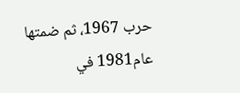حرب 1967، ثم ضمتها عام1981 في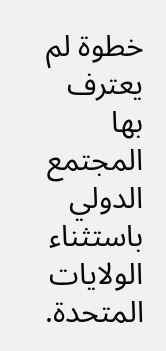خطوة لم يعترف بها المجتمع الدولي باستثناء الولايات المتحدة.